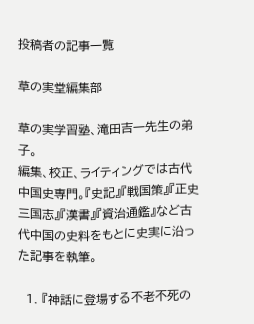投稿者の記事一覧

草の実堂編集部

草の実学習塾、滝田吉一先生の弟子。
編集、校正、ライティングでは古代中国史専門。『史記』『戦国策』『正史三国志』『漢書』『資治通鑑』など古代中国の史料をもとに史実に沿った記事を執筆。

  1. 『神話に登場する不老不死の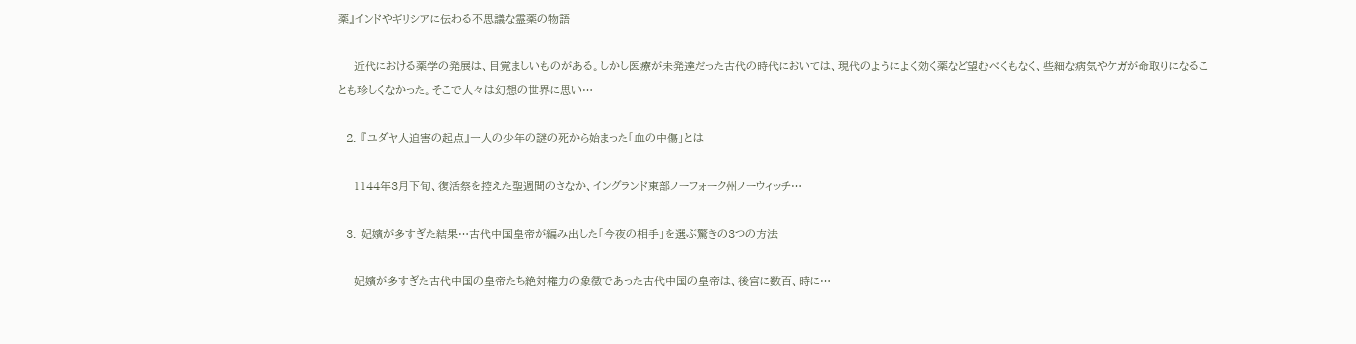薬』インドやギリシアに伝わる不思議な霊薬の物語

    近代における薬学の発展は、目覚ましいものがある。しかし医療が未発達だった古代の時代においては、現代のようによく効く薬など望むべくもなく、些細な病気やケガが命取りになることも珍しくなかった。そこで人々は幻想の世界に思い…

  2. 『ユダヤ人迫害の起点』一人の少年の謎の死から始まった「血の中傷」とは

    1144年3月下旬、復活祭を控えた聖週間のさなか、イングランド東部ノーフォーク州ノーウィッチ…

  3. 妃嬪が多すぎた結果…古代中国皇帝が編み出した「今夜の相手」を選ぶ驚きの3つの方法

    妃嬪が多すぎた古代中国の皇帝たち絶対権力の象徴であった古代中国の皇帝は、後宮に数百、時に…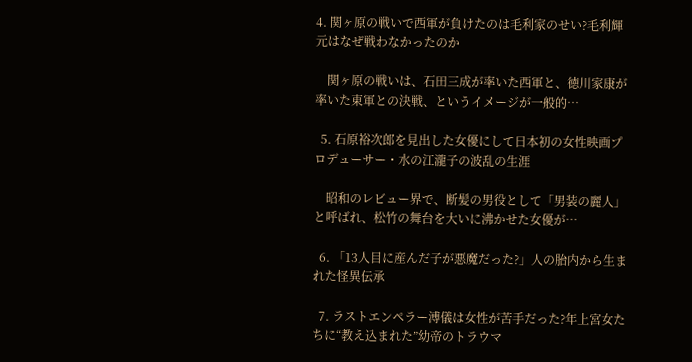4. 関ヶ原の戦いで西軍が負けたのは毛利家のせい?毛利輝元はなぜ戦わなかったのか

    関ヶ原の戦いは、石田三成が率いた西軍と、徳川家康が率いた東軍との決戦、というイメージが一般的…

  5. 石原裕次郎を見出した女優にして日本初の女性映画プロデューサー・水の江瀧子の波乱の生涯

    昭和のレビュー界で、断髪の男役として「男装の麗人」と呼ばれ、松竹の舞台を大いに沸かせた女優が…

  6. 「13人目に産んだ子が悪魔だった?」人の胎内から生まれた怪異伝承

  7. ラストエンペラー溥儀は女性が苦手だった?年上宮女たちに“教え込まれた”幼帝のトラウマ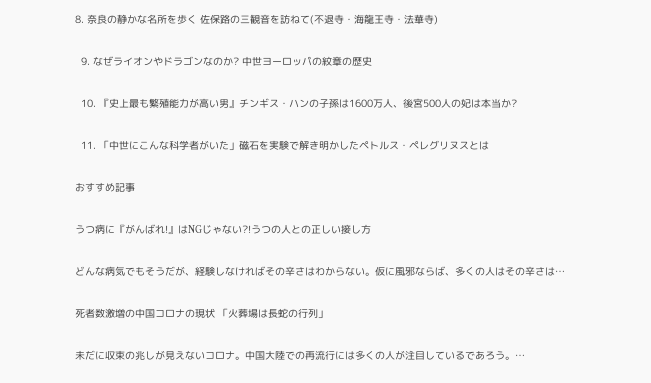8. 奈良の静かな名所を歩く 佐保路の三観音を訪ねて(不退寺・海龍王寺・法華寺)

  9. なぜライオンやドラゴンなのか? 中世ヨーロッパの紋章の歴史

  10. 『史上最も繁殖能力が高い男』チンギス・ハンの子孫は1600万人、後宮500人の妃は本当か?

  11. 「中世にこんな科学者がいた」磁石を実験で解き明かしたペトルス・ペレグリヌスとは

おすすめ記事

うつ病に『がんばれ!』はNGじゃない?!うつの人との正しい接し方

どんな病気でもそうだが、経験しなければその辛さはわからない。仮に風邪ならば、多くの人はその辛さは…

死者数激増の中国コロナの現状 「火葬場は長蛇の行列」

未だに収束の兆しが見えないコロナ。中国大陸での再流行には多くの人が注目しているであろう。…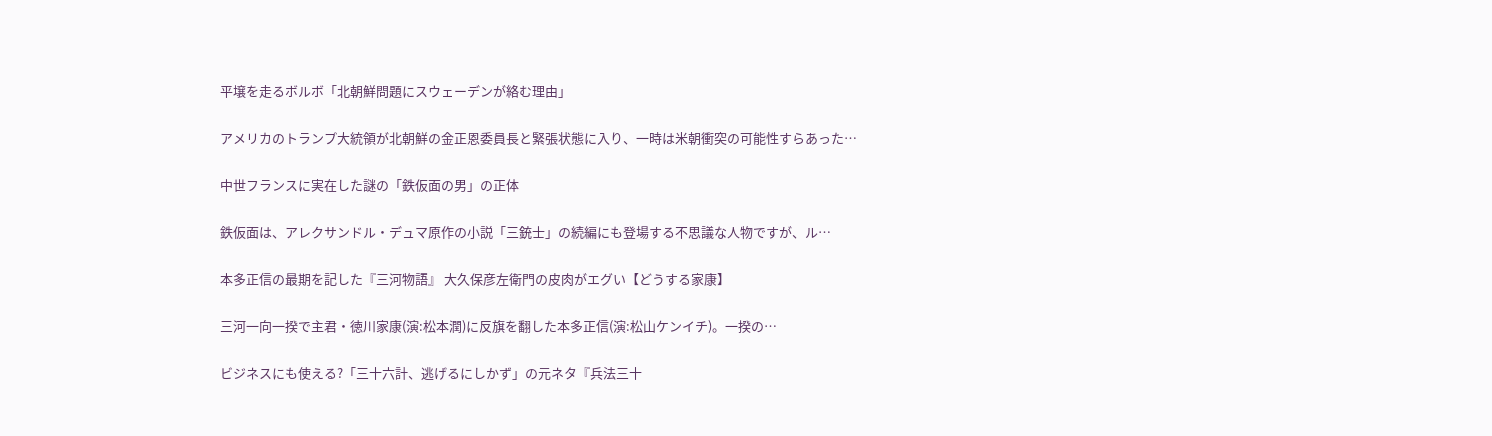平壌を走るボルボ「北朝鮮問題にスウェーデンが絡む理由」

アメリカのトランプ大統領が北朝鮮の金正恩委員長と緊張状態に入り、一時は米朝衝突の可能性すらあった…

中世フランスに実在した謎の「鉄仮面の男」の正体

鉄仮面は、アレクサンドル・デュマ原作の小説「三銃士」の続編にも登場する不思議な人物ですが、ル…

本多正信の最期を記した『三河物語』 大久保彦左衛門の皮肉がエグい【どうする家康】

三河一向一揆で主君・徳川家康(演:松本潤)に反旗を翻した本多正信(演:松山ケンイチ)。一揆の…

ビジネスにも使える?「三十六計、逃げるにしかず」の元ネタ『兵法三十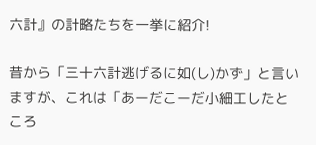六計』の計略たちを一挙に紹介!

昔から「三十六計逃げるに如(し)かず」と言いますが、これは「あーだこーだ小細工したところ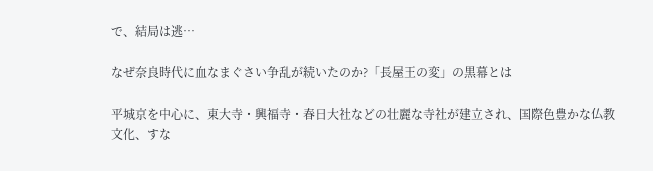で、結局は逃…

なぜ奈良時代に血なまぐさい争乱が続いたのか?「長屋王の変」の黒幕とは

平城京を中心に、東大寺・興福寺・春日大社などの壮麗な寺社が建立され、国際色豊かな仏教文化、すな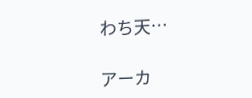わち天…

アーカ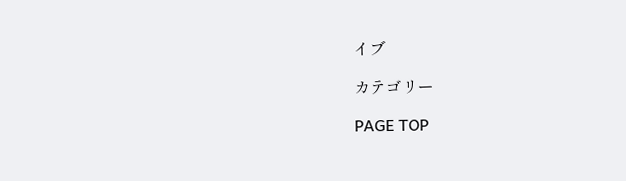イブ

カテゴリー

PAGE TOP